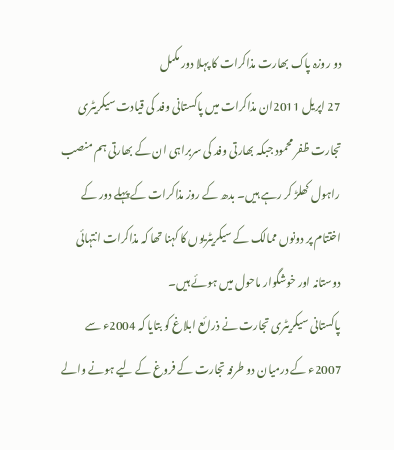دو روزہ پاک بھارت مذاکرات کا پہلا دور مکمل
27 اپریل 2011ان مذاکرات میں پاکستانی وفد کی قیادت سیکریٹری تجارت ظفر محمود جبکہ بھارتی وفد کی سربراہی ان کے بھارتی ہم منصب راہول کھلڑ کر رہے ہیں۔ بدھ کے روز مذاکرات کے پہلے دور کے اختتام پر دونوں ممالک کے سیکریٹریوں کا کہنا تھا کہ مذاکرات انتہائی دوستانہ اور خوشگوار ماحول میں ہوئے ہیں۔
پاکستانی سیکریٹری تجارت نے ذرائع ابلاغ کو بتایا کہ 2004ء سے 2007ء کے درمیان دو طرفہ تجارت کے فروغ کے لیے ہونے والے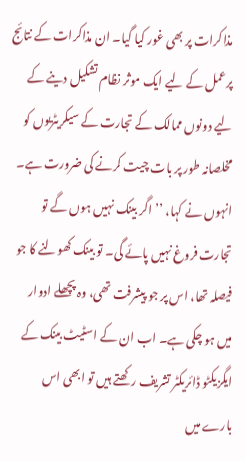مذاکرات پر بھی غور کیا گیا۔ ان مذاکرات کے نتائج پرعمل کے لیے ایک موثر نظام تشکیل دینے کے لیے دونوں ممالک کے تجارت کے سیکریٹریوں کو مخلصانہ طور پر بات چیت کرنے کی ضرورت ہے۔ انہوں نے کہا، ’’اگر بینک نہیں ہوں گے تو تجارت فروغ نہیں پائے گی۔ تو بینک کھولنے کا جو فیصلہ تھا، اس پر جو پیشرفت تھی، وہ پچھلے ادوار میں ہو چکی ہے۔ اب ان کے اسٹیٹ بینک کے ایگزیکٹو ڈائریکٹر تشریف رکھتے ہیں تو ابھی اس بارے میں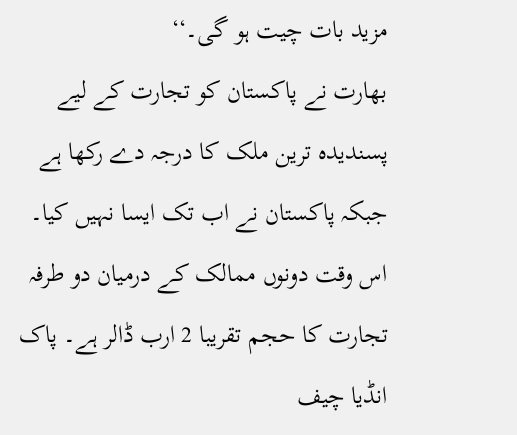مزید بات چیت ہو گی۔‘‘
بھارت نے پاکستان کو تجارت کے لیے پسندیدہ ترین ملک کا درجہ دے رکھا ہے جبکہ پاکستان نے اب تک ایسا نہیں کیا۔ اس وقت دونوں ممالک کے درمیان دو طرفہ تجارت کا حجم تقریبا 2 ارب ڈالر ہے۔ پاک انڈیا چیف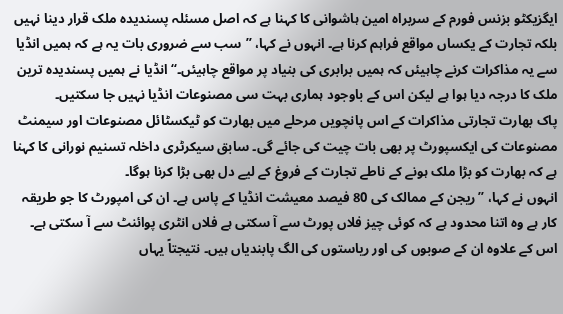ایگزیکٹو بزنس فورم کے سربراہ امین ہاشوانی کا کہنا ہے کہ اصل مسئلہ پسندیدہ ملک قرار دینا نہیں بلکہ تجارت کے یکساں مواقع فراہم کرنا ہے۔ انہوں نے کہا، ’’سب سے ضروری بات یہ ہے کہ ہمیں انڈیا سے یہ مذاکرات کرنے چاہیئں کہ ہمیں برابری کی بنیاد پر مواقع چاہیئں۔‘‘ انڈیا نے ہمیں پسندیدہ ترین ملک کا درجہ دیا ہوا ہے لیکن اس کے باوجود ہماری بہت سی مصنوعات انڈیا نہیں جا سکتیں۔
پاک بھارت تجارتی مذاکرات کے اس پانچویں مرحلے میں بھارت کو ٹیکسٹائل مصنوعات اور سیمنٹ مصنوعات کی ایکسپورٹ پر بھی بات چیت کی جائے گی۔ سابق سیکرٹری داخلہ تسنیم نورانی کا کہنا ہے کہ بھارت کو بڑا ملک ہونے کے ناطے تجارت کے فروغ کے لیے دل بھی بڑا کرنا ہوگا۔
انہوں نے کہا، ’’ریجن کے ممالک کی 80 فیصد معیشت انڈیا کے پاس ہے۔ ان کی امپورٹ کا جو طریقہ کار ہے وہ اتنا محدود ہے کہ کوئی چیز فلاں پورٹ سے آ سکتی ہے فلاں انٹری پوائنٹ سے آ سکتی ہے۔ اس کے علاوہ ان کے صوبوں کی اور ریاستوں کی الگ پابندیاں ہیں۔ نتیجتاً یہاں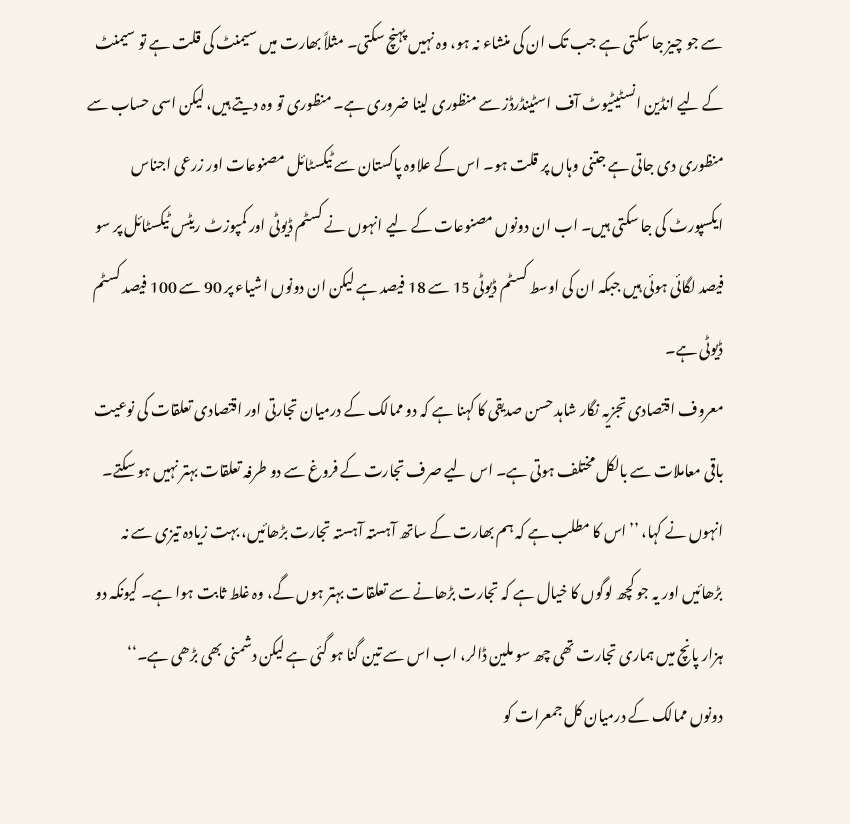سے جو چیز جا سکتی ہے جب تک ان کی منشاء نہ ہو، وہ نہیں پہنچ سکتی۔ مثلاً بھارت میں سیمنٹ کی قلت ہے تو سیمنٹ کے لیے انڈین انسٹیٹیوٹ آف اسٹینڈرڈز سے منظوری لینا ضروری ہے۔ منظوری تو وہ دیتے ہیں، لیکن اسی حساب سے منظوری دی جاتی ہے جتنی وہاں پر قلت ہو۔ اس کے علاوہ پاکستان سے ٹیکسٹائل مصنوعات اور زرعی اجناس ایکسپورٹ کی جا سکتی ہیں۔ اب ان دونوں مصنوعات کے لیے انہوں نے کسٹم ڈیوٹی اور کمپوزٹ ریٹس ٹیکسٹائل پر سو فیصد لگائی ہوئی ہیں جبکہ ان کی اوسط کسٹم ڈیوٹی 15 سے 18 فیصد ہے لیکن ان دونوں اشیاء پر 90 سے 100 فیصد کسٹم ڈیوٹی ہے۔
معروف اقتصادی تجزیہ نگار شاہد حسن صدیقی کا کہنا ہے کہ دو ممالک کے درمیان تجارتی اور اقتصادی تعلقات کی نوعیت باقی معاملات سے بالکل مختلف ہوتی ہے۔ اس لیے صرف تجارت کے فروغ سے دو طرفہ تعلقات بہتر نہیں ہو سکتے۔ انہوں نے کہا، ’’اس کا مطلب ہے کہ ہم بھارت کے ساتھ آہستہ آہستہ تجارت بڑھائیں، بہت زیادہ تیزی سے نہ بڑھائیں اور یہ جو کچھ لوگوں کا خیال ہے کہ تجارت بڑھانے سے تعلقات بہتر ہوں گے، وہ غلط ثابت ہوا ہے۔ کیونکہ دو ہزار پانچ میں ہماری تجارت تھی چھ سو ملین ڈالر، اب اس سے تین گنا ہو گئی ہے لیکن دشمنی بھی بڑھی ہے۔‘‘
دونوں ممالک کے درمیان کل جمعرات کو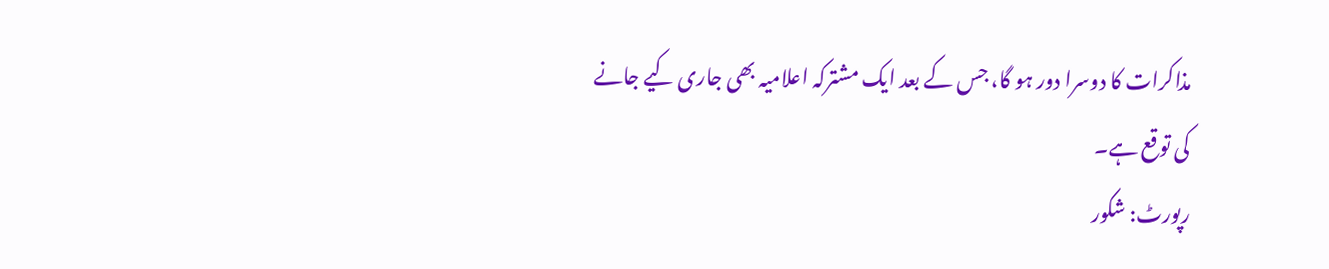مذاکرات کا دوسرا دور ہو گا، جس کے بعد ایک مشترکہ اعلامیہ بھی جاری کیے جانے کی توقع ہے۔
رپورٹ: شکور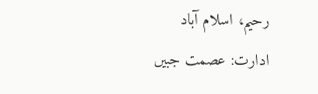رحیم، اسلام آباد
ادارت: عصمت جبیں